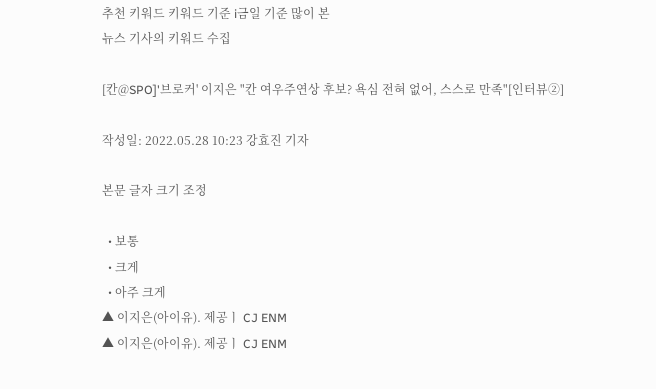추천 키워드 키워드 기준 i금일 기준 많이 본
뉴스 기사의 키워드 수집

[칸@SPO]'브로커' 이지은 "칸 여우주연상 후보? 욕심 전혀 없어, 스스로 만족"[인터뷰②]

작성일: 2022.05.28 10:23 강효진 기자

본문 글자 크기 조정

  • 보통
  • 크게
  • 아주 크게
▲ 이지은(아이유). 제공ㅣ CJ ENM
▲ 이지은(아이유). 제공ㅣ CJ ENM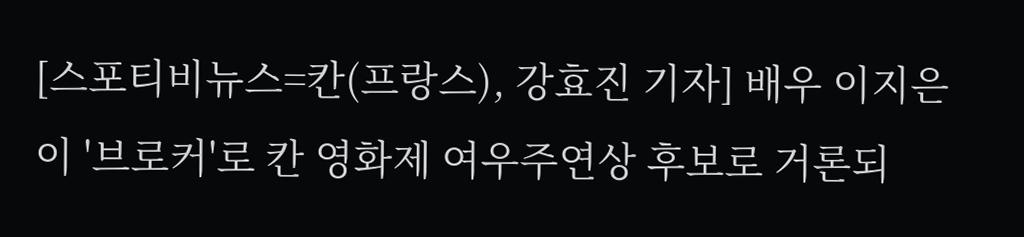[스포티비뉴스=칸(프랑스), 강효진 기자] 배우 이지은이 '브로커'로 칸 영화제 여우주연상 후보로 거론되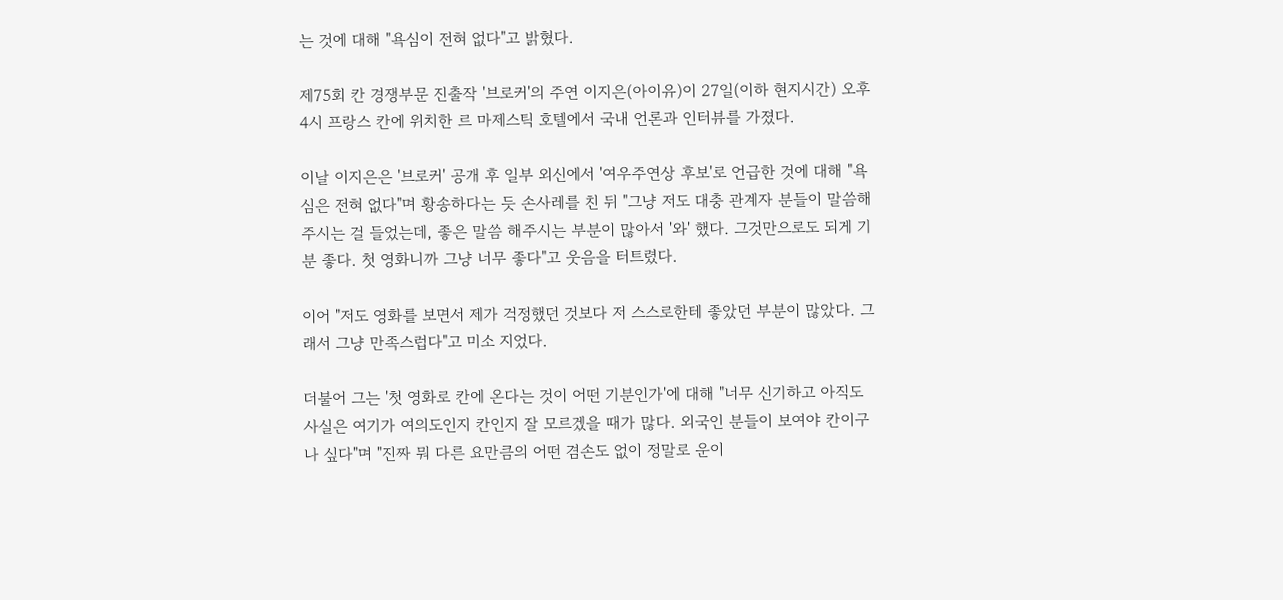는 것에 대해 "욕심이 전혀 없다"고 밝혔다.

제75회 칸 경쟁부문 진출작 '브로커'의 주연 이지은(아이유)이 27일(이하 현지시간) 오후 4시 프랑스 칸에 위치한 르 마제스틱 호텔에서 국내 언론과 인터뷰를 가졌다.

이날 이지은은 '브로커' 공개 후 일부 외신에서 '여우주연상 후보'로 언급한 것에 대해 "욕심은 전혀 없다"며 황송하다는 듯 손사레를 친 뒤 "그냥 저도 대충 관계자 분들이 말씀해주시는 걸 들었는데, 좋은 말씀 해주시는 부분이 많아서 '와' 했다. 그것만으로도 되게 기분 좋다. 첫 영화니까 그냥 너무 좋다"고 웃음을 터트렸다.

이어 "저도 영화를 보면서 제가 걱정했던 것보다 저 스스로한테 좋았던 부분이 많았다. 그래서 그냥 만족스럽다"고 미소 지었다.

더불어 그는 '첫 영화로 칸에 온다는 것이 어떤 기분인가'에 대해 "너무 신기하고 아직도 사실은 여기가 여의도인지 칸인지 잘 모르겠을 때가 많다. 외국인 분들이 보여야 칸이구나 싶다"며 "진짜 뭐 다른 요만큼의 어떤 겸손도 없이 정말로 운이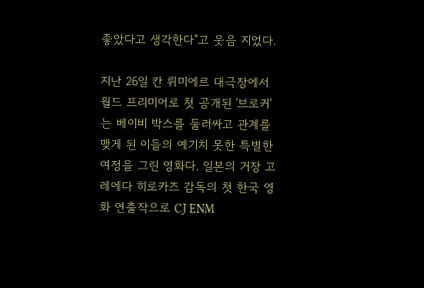좋았다고 생각한다"고 웃음 지었다.

지난 26일 칸 뤼미에르 대극장에서 월드 프리미어로 첫 공개된 '브로커'는 베이비 박스를 둘러싸고 관계를 맺게 된 이들의 예기치 못한 특별한 여정을 그린 영화다. 일본의 거장 고레에다 히로카즈 감독의 첫 한국 영화 연출작으로 CJ ENM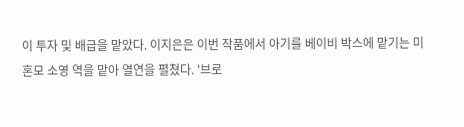이 투자 및 배급을 맡았다. 이지은은 이번 작품에서 아기를 베이비 박스에 맡기는 미혼모 소영 역을 맡아 열연을 펼쳤다. '브로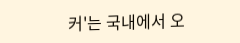커'는 국내에서 오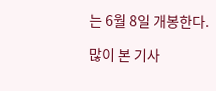는 6월 8일 개봉한다.

많이 본 기사